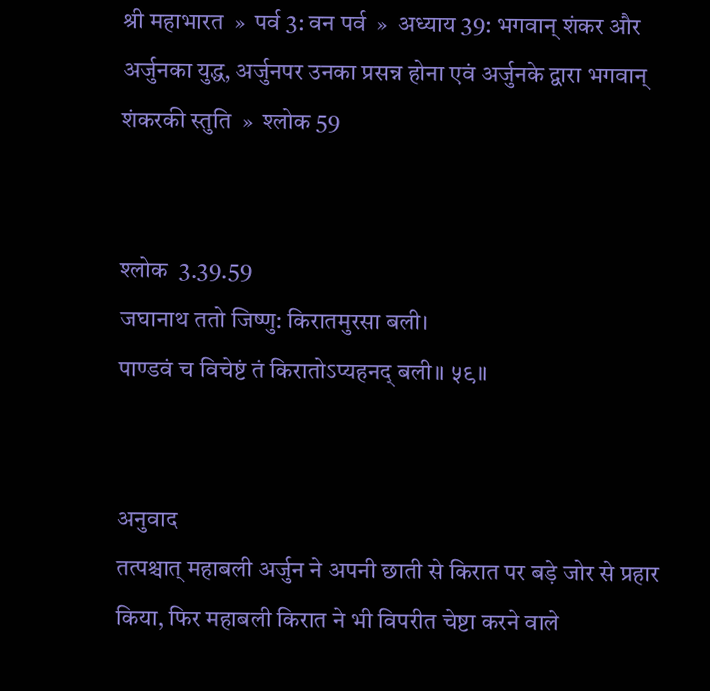श्री महाभारत  »  पर्व 3: वन पर्व  »  अध्याय 39: भगवान् शंकर और अर्जुनका युद्ध, अर्जुनपर उनका प्रसन्न होना एवं अर्जुनके द्वारा भगवान् शंकरकी स्तुति  »  श्लोक 59


श्लोक  3.39.59
जघानाथ ततो जिष्णु: किरातमुरसा बली।
पाण्डवं च विचेष्टं तं किरातोऽप्यहनद् बली॥ ५९॥


अनुवाद
तत्पश्चात् महाबली अर्जुन ने अपनी छाती से किरात पर बड़े जोर से प्रहार किया, फिर महाबली किरात ने भी विपरीत चेष्टा करने वाले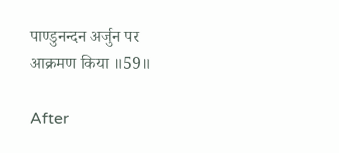पाण्डुनन्दन अर्जुन पर आक्रमण किया ॥59॥

After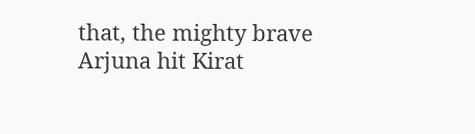that, the mighty brave Arjuna hit Kirat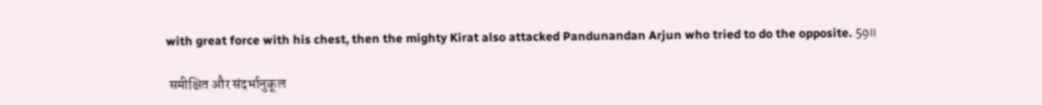with great force with his chest, then the mighty Kirat also attacked Pandunandan Arjun who tried to do the opposite. 59॥

 समीक्षित और संदर्भानुकूल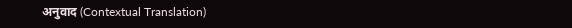अनुवाद (Contextual Translation)